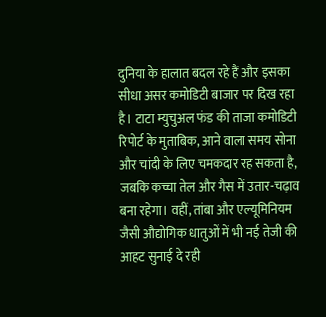दुनिया के हालात बदल रहे हैं और इसका सीधा असर कमोडिटी बाजार पर दिख रहा है। टाटा म्युचुअल फंड की ताजा कमोडिटी रिपोर्ट के मुताबिक, आने वाला समय सोना और चांदी के लिए चमकदार रह सकता है, जबकि कच्चा तेल और गैस में उतार-चढ़ाव बना रहेगा। वहीं, तांबा और एल्यूमिनियम जैसी औद्योगिक धातुओं में भी नई तेजी की आहट सुनाई दे रही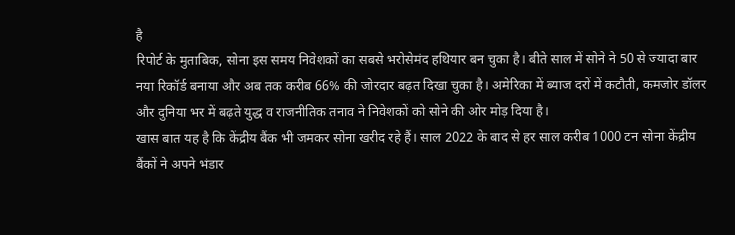है
रिपोर्ट के मुताबिक, सोना इस समय निवेशकों का सबसे भरोसेमंद हथियार बन चुका है। बीते साल में सोने ने 50 से ज्यादा बार नया रिकॉर्ड बनाया और अब तक करीब 66% की जोरदार बढ़त दिखा चुका है। अमेरिका में ब्याज दरों में कटौती, कमजोर डॉलर और दुनिया भर में बढ़ते युद्ध व राजनीतिक तनाव ने निवेशकों को सोने की ओर मोड़ दिया है।
खास बात यह है कि केंद्रीय बैंक भी जमकर सोना खरीद रहे हैं। साल 2022 के बाद से हर साल करीब 1000 टन सोना केंद्रीय बैंकों ने अपने भंडार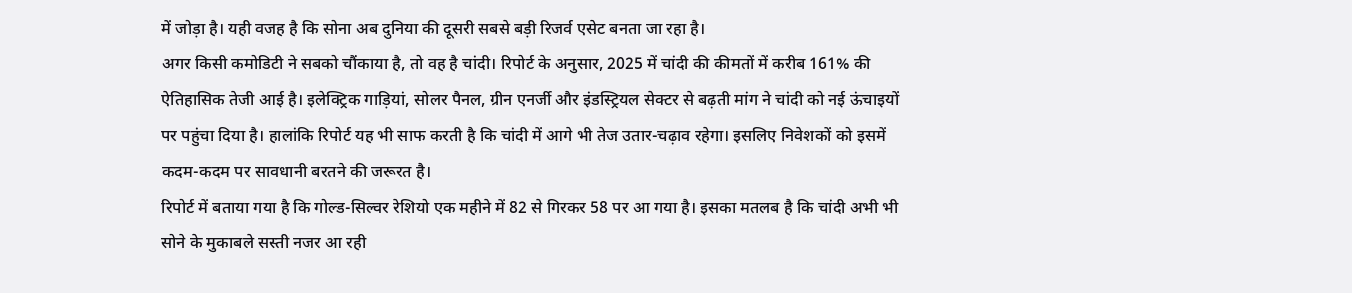में जोड़ा है। यही वजह है कि सोना अब दुनिया की दूसरी सबसे बड़ी रिजर्व एसेट बनता जा रहा है।
अगर किसी कमोडिटी ने सबको चौंकाया है, तो वह है चांदी। रिपोर्ट के अनुसार, 2025 में चांदी की कीमतों में करीब 161% की ऐतिहासिक तेजी आई है। इलेक्ट्रिक गाड़ियां, सोलर पैनल, ग्रीन एनर्जी और इंडस्ट्रियल सेक्टर से बढ़ती मांग ने चांदी को नई ऊंचाइयों पर पहुंचा दिया है। हालांकि रिपोर्ट यह भी साफ करती है कि चांदी में आगे भी तेज उतार-चढ़ाव रहेगा। इसलिए निवेशकों को इसमें कदम-कदम पर सावधानी बरतने की जरूरत है।
रिपोर्ट में बताया गया है कि गोल्ड-सिल्वर रेशियो एक महीने में 82 से गिरकर 58 पर आ गया है। इसका मतलब है कि चांदी अभी भी सोने के मुकाबले सस्ती नजर आ रही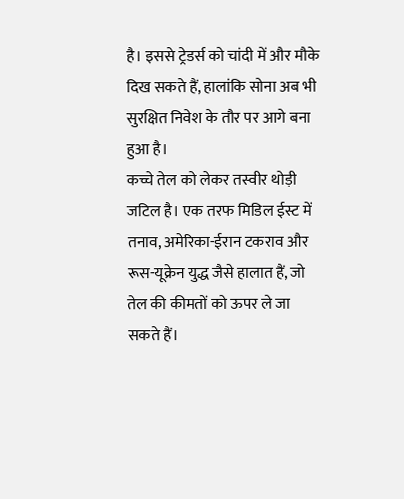है। इससे ट्रेडर्स को चांदी में और मौके दिख सकते हैं, हालांकि सोना अब भी सुरक्षित निवेश के तौर पर आगे बना हुआ है।
कच्चे तेल को लेकर तस्वीर थोड़ी जटिल है। एक तरफ मिडिल ईस्ट में तनाव, अमेरिका-ईरान टकराव और रूस-यूक्रेन युद्ध जैसे हालात हैं, जो तेल की कीमतों को ऊपर ले जा सकते हैं।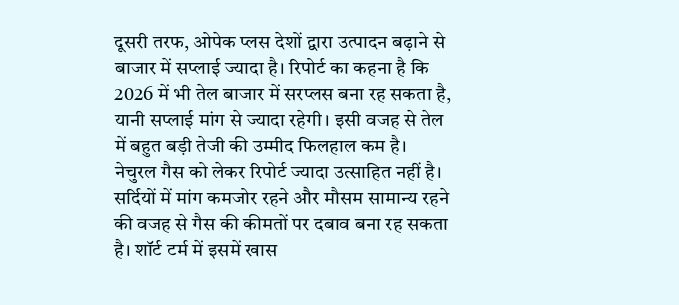दूसरी तरफ, ओपेक प्लस देशों द्वारा उत्पादन बढ़ाने से बाजार में सप्लाई ज्यादा है। रिपोर्ट का कहना है कि 2026 में भी तेल बाजार में सरप्लस बना रह सकता है, यानी सप्लाई मांग से ज्यादा रहेगी। इसी वजह से तेल में बहुत बड़ी तेजी की उम्मीद फिलहाल कम है।
नेचुरल गैस को लेकर रिपोर्ट ज्यादा उत्साहित नहीं है। सर्दियों में मांग कमजोर रहने और मौसम सामान्य रहने की वजह से गैस की कीमतों पर दबाव बना रह सकता है। शॉर्ट टर्म में इसमें खास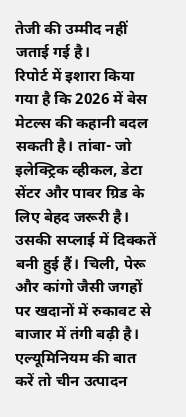तेजी की उम्मीद नहीं जताई गई है।
रिपोर्ट में इशारा किया गया है कि 2026 में बेस मेटल्स की कहानी बदल सकती है। तांबा- जो इलेक्ट्रिक व्हीकल, डेटा सेंटर और पावर ग्रिड के लिए बेहद जरूरी है। उसकी सप्लाई में दिक्कतें बनी हुई हैं। चिली, पेरू और कांगो जैसी जगहों पर खदानों में रुकावट से बाजार में तंगी बढ़ी है।
एल्यूमिनियम की बात करें तो चीन उत्पादन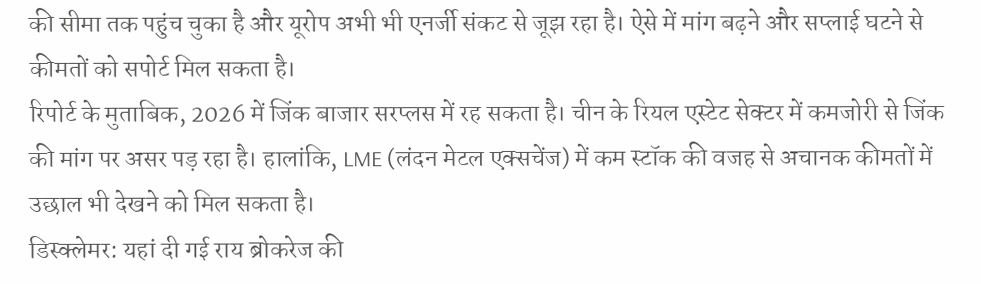की सीमा तक पहुंच चुका है और यूरोप अभी भी एनर्जी संकट से जूझ रहा है। ऐसे में मांग बढ़ने और सप्लाई घटने से कीमतों को सपोर्ट मिल सकता है।
रिपोर्ट के मुताबिक, 2026 में जिंक बाजार सरप्लस में रह सकता है। चीन के रियल एस्टेट सेक्टर में कमजोरी से जिंक की मांग पर असर पड़ रहा है। हालांकि, LME (लंदन मेटल एक्सचेंज) में कम स्टॉक की वजह से अचानक कीमतों में उछाल भी देखने को मिल सकता है।
डिस्क्लेमर: यहां दी गई राय ब्रोकरेज की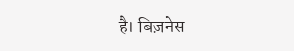है। बिज़नेस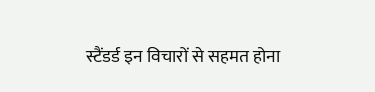स्टैंडर्ड इन विचारों से सहमत होना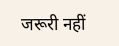जरूरी नहीं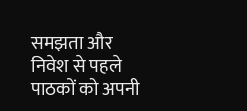समझता और निवेश से पहले पाठकों को अपनी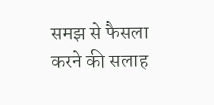समझ से फैसला करने की सलाह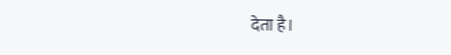देता है।